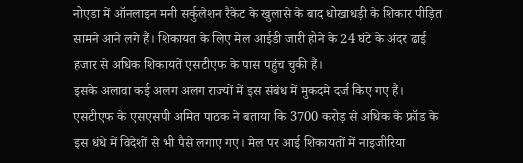नोएडा में ऑनलाइन मनी सर्कुलेशन रैकेट के खुलासे के बाद धोखाधड़ी के शिकार पीड़ित सामने आने लगे हैं। शिकायत के लिए मेल आईडी जारी होने के 24 घंटे के अंदर ढाई हजार से अधिक शिकायतें एसटीएफ के पास पहुंच चुकी हैं।
इसके अलावा कई अलग अलग राज्यों में इस संबंध में मुकदमे दर्ज किए गए हैं। एसटीएफ के एसएसपी अमित पाठक ने बताया कि 3700 करोड़ से अधिक के फ्रॉड के इस धंधे में विदेशों से भी पैसे लगाए गए। मेल पर आई शिकायतों में नाइजीरिया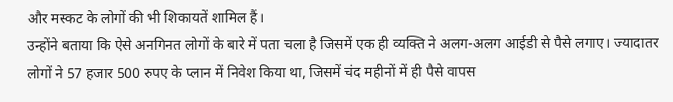और मस्कट के लोगों की भी शिकायतें शामिल हैं।
उन्होंने बताया कि ऐसे अनगिनत लोगों के बारे में पता चला है जिसमें एक ही व्यक्ति ने अलग-अलग आईडी से पैसे लगाए। ज्यादातर लोगों ने 57 हजार 500 रुपए के प्लान में निवेश किया था, जिसमें चंद महीनों में ही पैसे वापस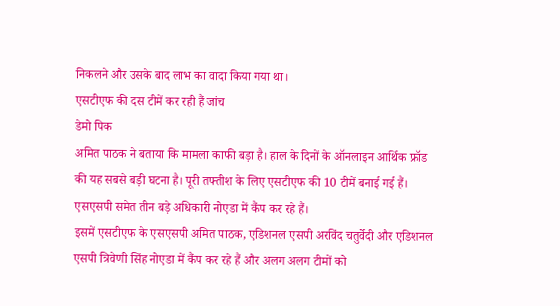निकलने और उसके बाद लाभ का वादा किया गया था।
एसटीएफ की दस टीमें कर रही हैं जांच
डेमो पिक
अमित पाठक ने बताया कि मामला काफी बड़ा है। हाल के दिनों के ऑनलाइन आर्थिक फ्रॉड की यह सबसे बड़ी घटना है। पूरी तफ्तीश के लिए एसटीएफ की 10 टीमें बनाई गई हैं। एसएसपी समेत तीन बड़े अधिकारी नोएडा में कैंप कर रहे हैं।
इसमें एसटीएफ के एसएसपी अमित पाठक, एडिशनल एसपी अरविंद चतुर्वेदी और एडिशनल एसपी त्रिवेणी सिंह नोएडा में कैंप कर रहे हैं और अलग अलग टीमों को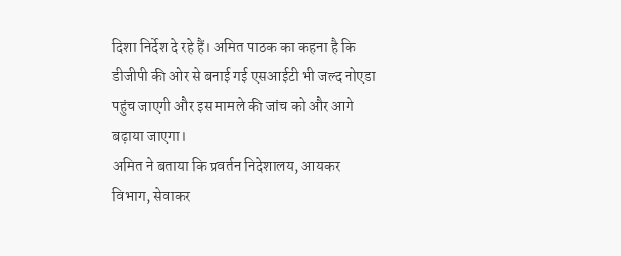दिशा निर्देश दे रहे हैं। अमित पाठक का कहना है कि डीजीपी की ओर से बनाई गई एसआईटी भी जल्द नोएडा पहुंच जाएगी और इस मामले की जांच को और आगे बढ़ाया जाएगा।
अमित ने बताया कि प्रवर्तन निदेशालय, आयकर विभाग, सेवाकर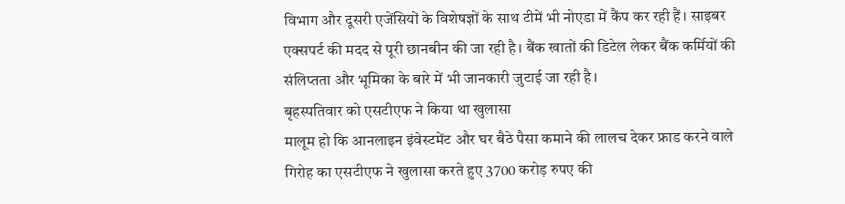विभाग और दूसरी एजेंसियों के विशेषज्ञों के साथ टीमें भी नोएडा में कैंप कर रही हैं। साइबर एक्सपर्ट की मदद से पूरी छानबीन की जा रही है। बैंक खातों की डिटेल लेकर बैंक कर्मियों की संलिप्तता और भूमिका के बारे में भी जानकारी जुटाई जा रही है।
बृहस्पतिवार को एसटीएफ ने किया था खुलासा
मालूम हो कि आनलाइन इंवेस्टमेंट और घर बैठे पैसा कमाने की लालच देकर फ्राड करने वाले गिरोह का एसटीएफ ने खुलासा करते हुए 3700 करोड़ रुपए की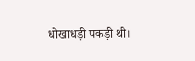धोखाधड़ी पकड़ी थी।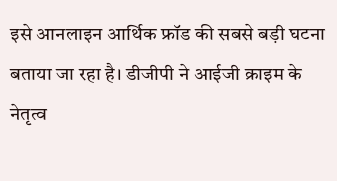इसे आनलाइन आर्थिक फ्रॉड की सबसे बड़ी घटना बताया जा रहा है। डीजीपी ने आईजी क्राइम के नेतृत्व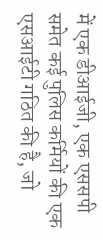में एक डीआईजी, एक एससपी समेत कई पुलिस कर्मियों की एक एसआईटी गठित की है, जो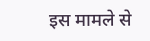इस मामले से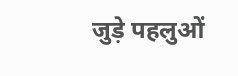जुड़े पहलुओं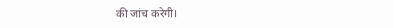की जांच करेगी।